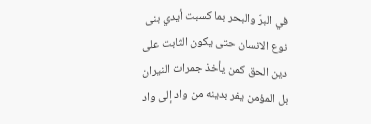في البرّ والبحر بما كسبت أيدي بنى نوع الانسان حتى يكون الثابت على دين الحق كمن يأخذ جمرات النيران بل المؤمن يفر بدينه من واد إلى واد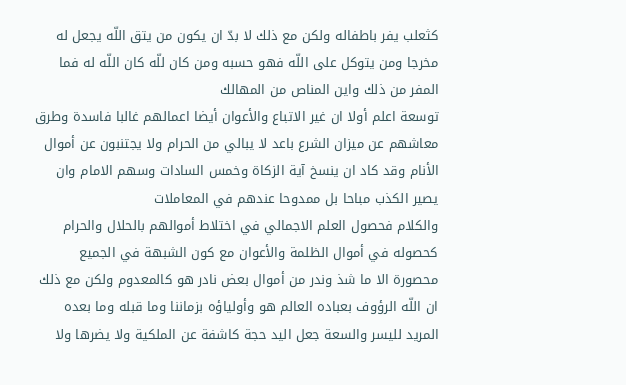كثعلب يفر باطفاله ولكن مع ذلك لا بدّ ان يكون من يتق اللّه يجعل له مخرجا ومن يتوكل على اللّه فهو حسبه ومن كان للّه كان اللّه له فما المفر من ذلك واين المناص من المهالك
توسعة اعلم أولا ان غير الاتباع والأعوان أيضا اعمالهم غالبا فاسدة وطرق معاشهم عن ميزان الشرع باعد لا يبالي من الحرام ولا يجتنبون عن أموال الأنام وقد كاد ان ينسخ آية الزكاة وخمس السادات وسهم الامام وان يصير الكذب مباحا بل ممدوحا عندهم في المعاملات
والكلام فحصول العلم الاجمالي في اختلاط أموالهم بالحلال والحرام كحصوله في أموال الظلمة والأعوان مع كون الشبهة في الجميع محصورة الا ما شذ وندر من أموال بعض نادر هو كالمعدوم ولكن مع ذلك ان اللّه الرؤوف بعباده العالم هو وأولياؤه بزماننا وما قبله وما بعده المريد لليسر والسعة جعل اليد حجة كاشفة عن الملكية ولا يضرها ولا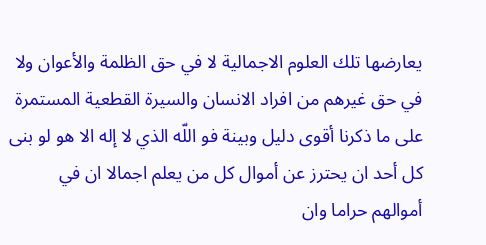يعارضها تلك العلوم الاجمالية لا في حق الظلمة والأعوان ولا في حق غيرهم من افراد الانسان والسيرة القطعية المستمرة على ما ذكرنا أقوى دليل وبينة فو اللّه الذي لا إله الا هو لو بنى كل أحد ان يحترز عن أموال كل من يعلم اجمالا ان في أموالهم حراما وان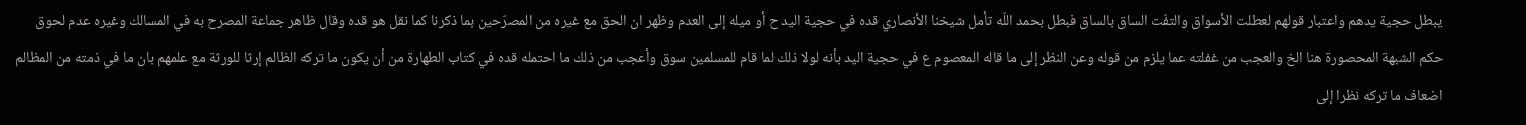يبطل حجية يدهم واعتبار قولهم لعطلت الأسواق والتفّت الساق بالساق فبطل بحمد اللّه تأمل شيخنا الأنصاري قده في حجية اليد ح أو ميله إلى العدم وظهر ان الحق مع غيره من المصرّحين بما ذكرنا كما نقل هو قده وقال ظاهر جماعة المصرح به في المسالك وغيره عدم لحوق حكم الشبهة المحصورة هنا الخ والعجب من غفلته عما يلزم من قوله وعن النظر إلى ما قاله المعصوم ع في حجية اليد بأنه لولا ذلك لما قام للمسلمين سوق وأعجب من ذلك ما احتمله قده في كتاب الطهارة من أن يكون ما تركه الظالم إرثا للورثة مع علمهم بان ما في ذمته من المظالم اضعاف ما تركه نظرا إلى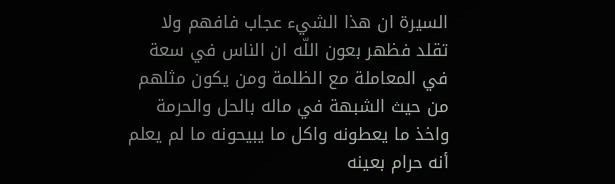السيرة ان هذا الشيء عجاب فافهم ولا تقلد فظهر بعون اللّه ان الناس في سعة في المعاملة مع الظلمة ومن يكون مثلهم من حيث الشبهة في ماله بالحل والحرمة واخذ ما يعطونه واكل ما يبيحونه ما لم يعلم أنه حرام بعينه